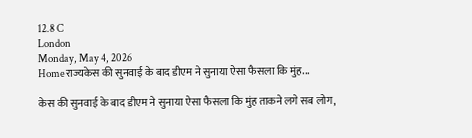12.8 C
London
Monday, May 4, 2026
Homeराज्यकेस की सुनवाई के बाद डीएम ने सुनाया ऐसा फैसला कि मुंह...

केस की सुनवाई के बाद डीएम ने सुनाया ऐसा फैसला कि मुंह ताकने लगे सब लोग,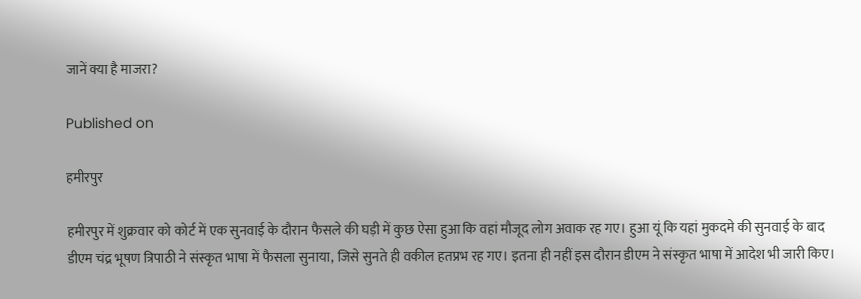जानें क्या है माजरा?

Published on

हमीरपुर

हमीरपुर में शुक्रवार को कोर्ट में एक सुनवाई के दौरान फैसले की घड़ी में कुछ ऐसा हुआ कि वहां मौजूद लोग अवाक रह गए। हुआ यूं कि यहां मुकदमे की सुनवाई के बाद डीएम चंद्र भूषण त्रिपाठी ने संस्कृत भाषा में फैसला सुनाया, जिसे सुनते ही वकील हतप्रभ रह गए। इतना ही नहीं इस दौरान डीएम ने संस्कृत भाषा में आदेश भी जारी किए।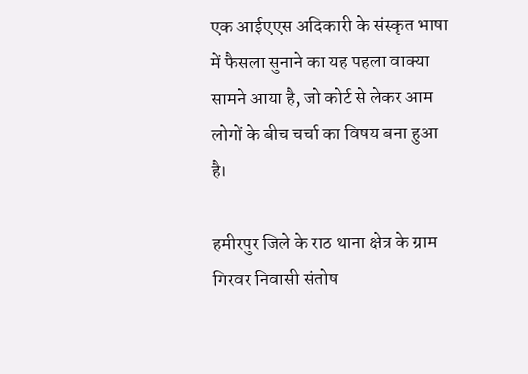एक आईएएस अदिकारी के संस्कृत भाषा में फैसला सुनाने का यह पहला वाक्या सामने आया है, जो कोर्ट से लेकर आम लोगों के बीच चर्चा का विषय बना हुआ है।

हमीरपुर जिले के राठ थाना क्षेत्र के ग्राम गिरवर निवासी संतोष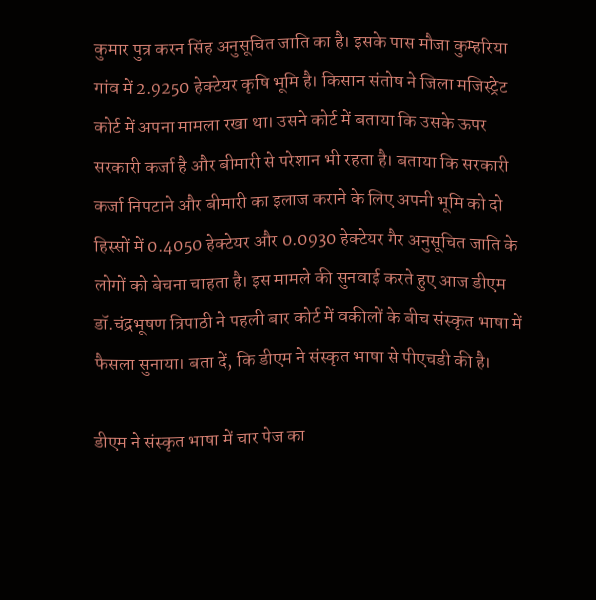कुमार पुत्र करन सिंह अनुसूचित जाति का है। इसके पास मौजा कुम्हरिया गांव में 2.9250 हेक्टेयर कृषि भूमि है। किसान संतोष ने जिला मजिस्ट्रेट कोर्ट में अपना मामला रखा था। उसने कोर्ट में बताया कि उसके ऊपर सरकारी कर्जा है और बीमारी से परेशान भी रहता है। बताया कि सरकारी कर्जा निपटाने और बीमारी का इलाज कराने के लिए अपनी भूमि को दो हिस्सों में 0.4050 हेक्टेयर और 0.0930 हेक्टेयर गैर अनुसूचित जाति के लोगों को बेचना चाहता है। इस मामले की सुनवाई करते हुए आज डीएम डॉ.चंद्रभूषण त्रिपाठी ने पहली बार कोर्ट में वकीलों के बीच संस्कृत भाषा में फैसला सुनाया। बता दें, कि डीएम ने संस्कृत भाषा से पीएचडी की है।

डीएम ने संस्कृत भाषा में चार पेज का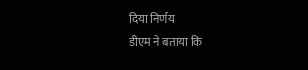दिया निर्णय
डीएम ने बताया कि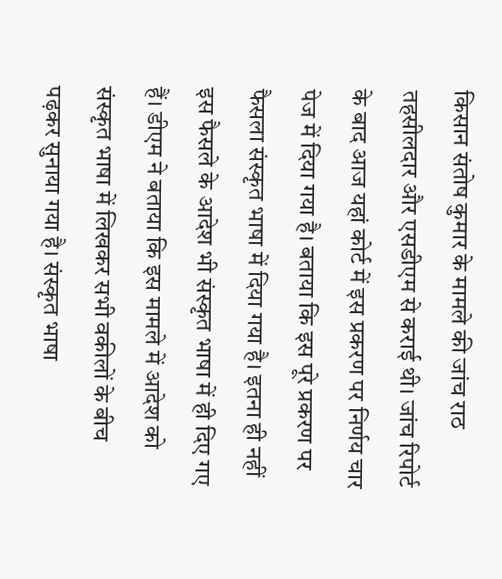किसान संतोष कुमार के मामले की जांच राठ तहसीलदार और एसडीएम से कराई थी। जांच रिपोर्ट के बाद आज यहां कोर्ट में इस प्रकरण पर निर्णय चार पेज में दिया गया है। बताया कि इस पूरे प्रकरण पर फैसला संस्कृत भाषा में दिया गया है। इतना ही नहीं इस फैसले के आदेश भी संस्कृत भाषा में ही दिए गए हैं। डीएम ने बताया कि इस मामले में आदेश को संस्कृत भाषा में लिखकर सभी वकीलों के बीच पढ़कर सुनाया गया है। संस्कृत भाषा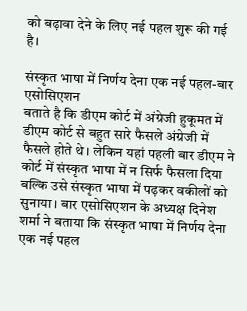को बढ़ावा देने के लिए नई पहल शुरू की गई है।

संस्कृत भाषा में निर्णय देना एक नई पहल-बार एसोसिएशन
बताते है कि डीएम कोर्ट में अंग्रेजी हुकूमत में डीएम कोर्ट से बहुत सारे फैसले अंग्रेजी में फैसले होते थे। लेकिन यहां पहली बार डीएम ने कोर्ट में संस्कृत भाषा में न सिर्फ फैसला दिया बल्कि उसे संस्कृत भाषा में पढ़कर वकीलों को सुनाया। बार एसोसिएशन के अध्यक्ष दिनेश शर्मा ने बताया कि संस्कृत भाषा में निर्णय देना एक नई पहल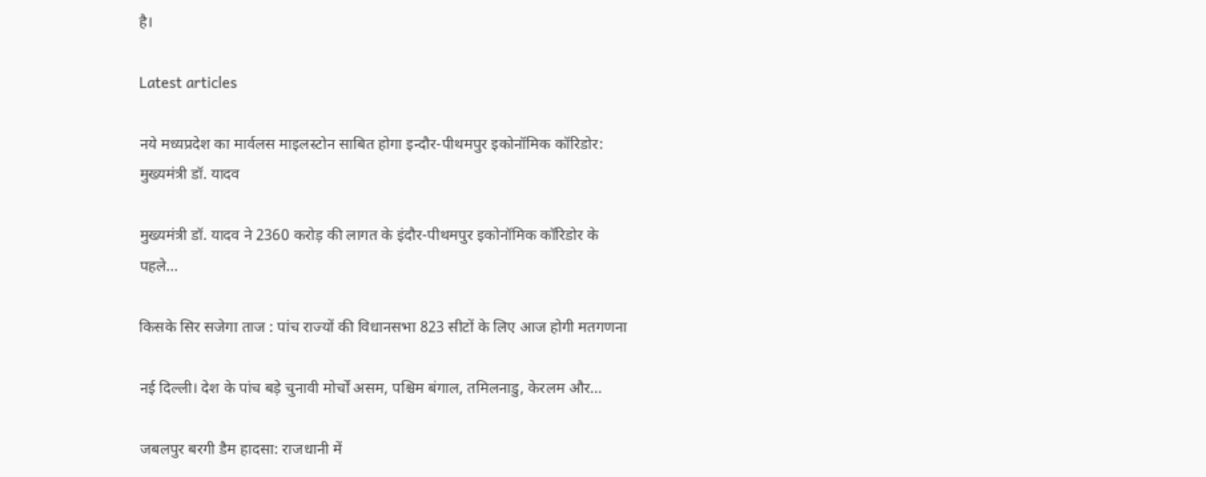है।

Latest articles

नये मध्यप्रदेश का मार्वलस माइलस्टोन साबित होगा इन्दौर-पीथमपुर इकोनॉमिक कॉरिडोर: मुख्यमंत्री डॉ. यादव

मुख्यमंत्री डॉ. यादव ने 2360 करोड़ की लागत के इंदौर-पीथमपुर इकोनॉमिक कॉरिडोर के पहले...

किसके सिर सजेगा ताज : पांच राज्यों की विधानसभा 823 सीटों के लिए आज होगी मतगणना

नई दिल्ली। देश के पांच बड़े चुनावी मोर्चों असम, पश्चिम बंगाल, तमिलनाडु, केरलम और...

जबलपुर बरगी डैम हादसा: राजधानी में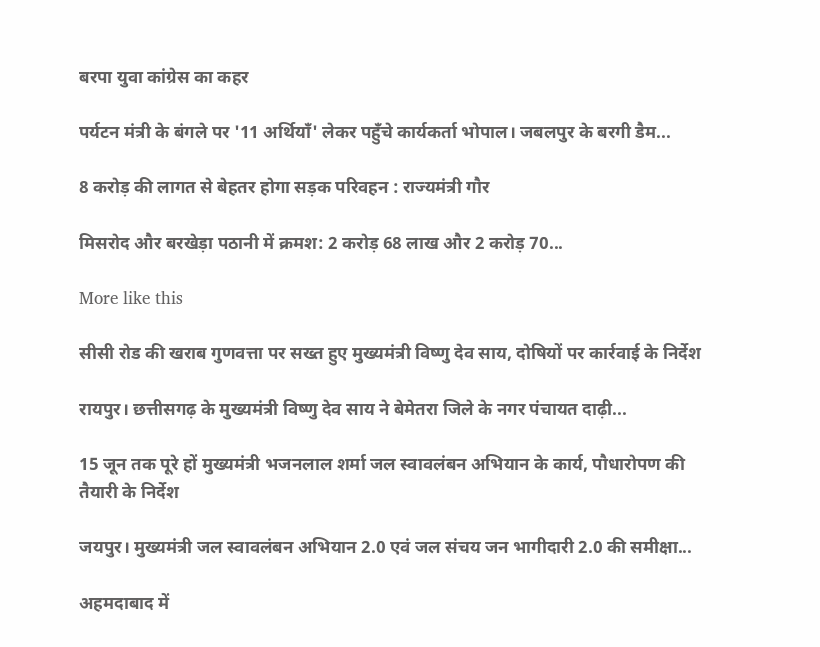बरपा युवा कांग्रेस का कहर

पर्यटन मंत्री के बंगले पर '11 अर्थियाँ' लेकर पहुँचे कार्यकर्ता भोपाल। जबलपुर के बरगी डैम...

8 करोड़ की लागत से बेहतर होगा सड़क परिवहन : राज्यमंत्री गौर

मिसरोद और बरखेड़ा पठानी में क्रमश: 2 करोड़ 68 लाख और 2 करोड़ 70...

More like this

सीसी रोड की खराब गुणवत्ता पर सख्त हुए मुख्यमंत्री विष्णु देव साय, दोषियों पर कार्रवाई के निर्देश

रायपुर। छत्तीसगढ़ के मुख्यमंत्री विष्णु देव साय ने बेमेतरा जिले के नगर पंचायत दाढ़ी...

15 जून तक पूरे हों मुख्यमंत्री भजनलाल शर्मा जल स्वावलंबन अभियान के कार्य, पौधारोपण की तैयारी के निर्देश

जयपुर। मुख्यमंत्री जल स्वावलंबन अभियान 2.0 एवं जल संचय जन भागीदारी 2.0 की समीक्षा...

अहमदाबाद में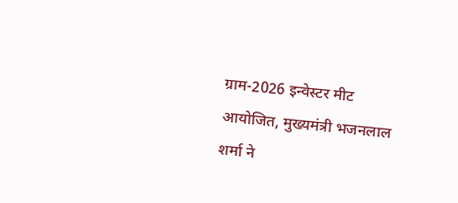ग्राम-2026 इन्वेस्टर मीट आयोजित, मुख्यमंत्री भजनलाल शर्मा ने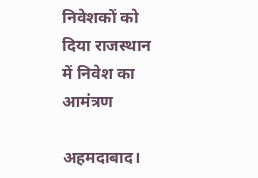निवेशकों को दिया राजस्थान में निवेश का आमंत्रण

अहमदाबाद।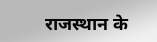राजस्थान के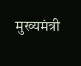मुख्यमंत्री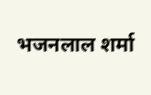भजनलाल शर्मा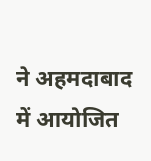ने अहमदाबाद में आयोजित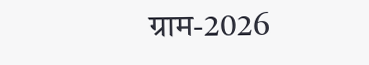ग्राम-2026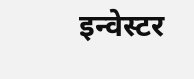इन्वेस्टर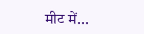मीट में...